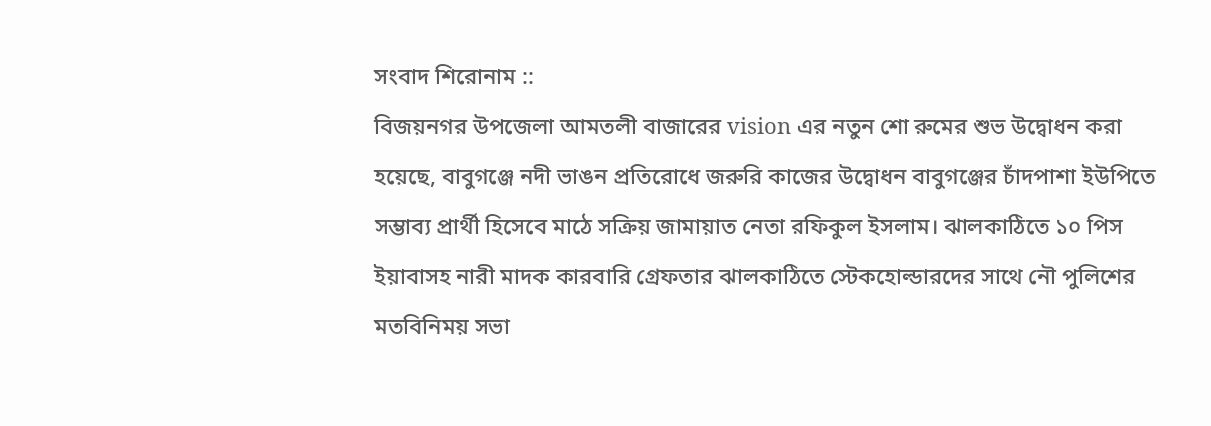সংবাদ শিরোনাম ::
বিজয়নগর উপজেলা আমতলী বাজারের vision এর নতুন শো রুমের শুভ উদ্বোধন করা হয়েছে, বাবুগঞ্জে নদী ভাঙন প্রতিরোধে জরুরি কাজের উদ্বোধন বাবুগঞ্জের চাঁদপাশা ইউপিতে সম্ভাব্য প্রার্থী হিসেবে মাঠে সক্রিয় জামায়াত নেতা রফিকুল ইসলাম। ঝালকাঠিতে ১০ পিস ইয়াবাসহ নারী মাদক কারবারি গ্রেফতার ঝালকাঠিতে স্টেকহোল্ডারদের সাথে নৌ পুলিশের মতবিনিময় সভা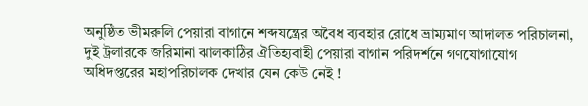অনুষ্ঠিত ভীমরুলি পেয়ারা বাগানে শব্দযন্ত্রের অবৈধ ব্যবহার রোধে ভ্রাম্যমাণ আদালত পরিচালনা, দুই ট্রলারকে জরিমানা ঝালকাঠির ঐতিহ্যবাহী পেয়ারা বাগান পরিদর্শনে গণযোগাযোগ অধিদপ্তরের মহাপরিচালক দেখার যেন কেউ নেই !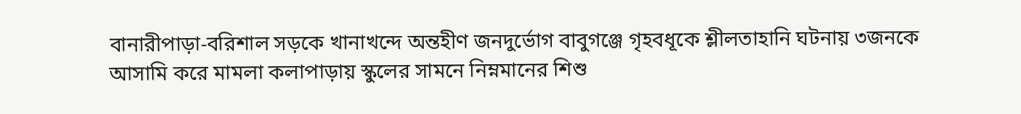বানারীপাড়া-বরিশাল সড়কে খানাখন্দে অন্তহীণ জনদুর্ভোগ বাবুগঞ্জে গৃহবধূকে শ্লীলতাহানি ঘটনায় ৩জনকে আসামি করে মামলা কলাপাড়ায় স্কুলের সামনে নিম্নমানের শিশু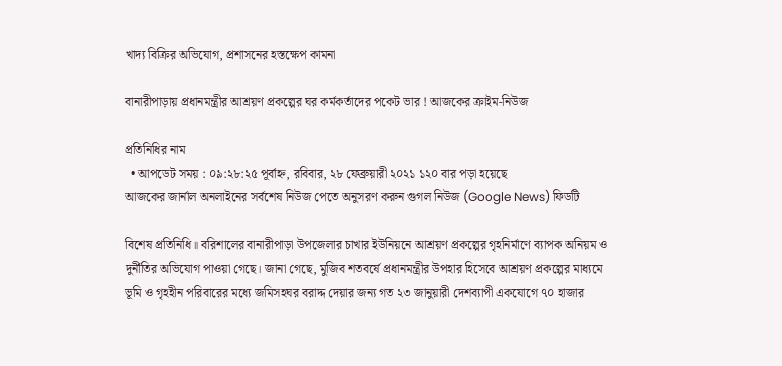খাদ্য বিক্রির অভিযোগ, প্রশাসনের হস্তক্ষেপ কামনা

বানারীপাড়ায় প্রধানমন্ত্রীর আশ্রয়ণ প্রকল্পের ঘর কর্মকর্তাদের পকেট ভার ! আজকের ক্রাইম-নিউজ

প্রতিনিধির নাম
  • আপডেট সময় : ০৯:২৮:২৫ পূর্বাহ্ন, রবিবার, ২৮ ফেব্রুয়ারী ২০২১ ১২০ বার পড়া হয়েছে
আজকের জার্নাল অনলাইনের সর্বশেষ নিউজ পেতে অনুসরণ করুন গুগল নিউজ (Google News) ফিডটি

বিশেষ প্রতিনিধি॥ বরিশালের বানারীপাড়া উপজেলার চাখার ইউনিয়নে আশ্রয়ণ প্রকল্পের গৃহনির্মাণে ব্যাপক অনিয়ম ও দুর্নীতির অভিযোগ পাওয়া গেছে। জানা গেছে, মুজিব শতবর্ষে প্রধানমন্ত্রীর উপহার হিসেবে আশ্রয়ণ প্রকল্পের মাধ্যমে ভূমি ও গৃহহীন পরিবারের মধ্যে জমিসহঘর বরাদ্দ দেয়ার জন্য গত ২৩ জানুয়ারী দেশব্যাপী একযোগে ৭০ হাজার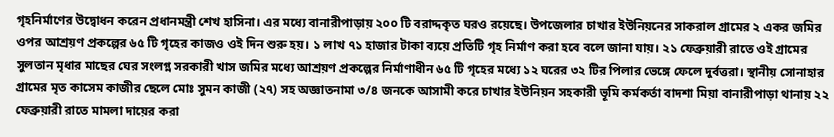গৃহনির্মাণের উদ্বোধন করেন প্রধানমন্ত্রী শেখ হাসিনা। এর মধ্যে বানারীপাড়ায় ২০০ টি বরাদ্দকৃত ঘরও রয়েছে। উপজেলার চাখার ইউনিয়নের সাকরাল গ্রামের ২ একর জমির ওপর আশ্রয়ণ প্রকল্পের ৬৫ টি গৃহের কাজও ওই দিন শুরু হয়। ১ লাখ ৭১ হাজার টাকা ব্যয়ে প্রতিটি গৃহ নির্মাণ করা হবে বলে জানা যায়। ২১ ফেব্রুয়ারী রাতে ওই গ্রামের সুলতান মৃধার মাছের ঘের সংলগ্ন সরকারী খাস জমির মধ্যে আশ্রয়ণ প্রকল্পের নির্মাণাধীন ৬৫ টি গৃহের মধ্যে ১২ ঘরের ৩২ টির পিলার ভেঙ্গে ফেলে দুর্বত্তরা। স্থানীয় সোনাহার গ্রামের মৃত কাসেম কাজীর ছেলে মোঃ সুমন কাজী (২৭) সহ অজ্ঞাতনামা ৩/৪ জনকে আসামী করে চাখার ইউনিয়ন সহকারী ভূমি কর্মকর্তা বাদশা মিয়া বানারীপাড়া থানায় ২২ ফেব্রুয়ারী রাতে মামলা দায়ের করা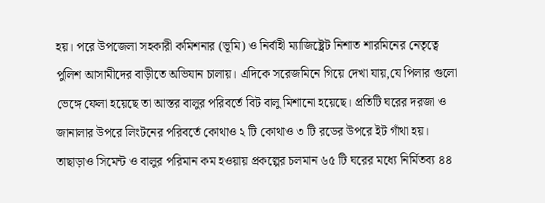হয়। পরে উপজেলা সহকারী কমিশনার (ভূমি) ও নির্বাহী ম্যাজিষ্ট্রেট নিশাত শারমিনের নেতৃত্বে পুলিশ আসামীদের বাড়ীতে অভিযান চালায়। এদিকে সরেজমিনে গিয়ে দেখা যায়,যে পিলার গুলো ভেঙ্গে ফেলা হয়েছে তা আস্তর বালুর পরিবর্তে বিট বালু মিশানো হয়েছে। প্রতিটি ঘরের দরজা ও জানালার উপরে লিংটনের পরিবর্তে কোথাও ২ টি কোথাও ৩ টি রডের উপরে ইট গাঁথা হয়। তাছাড়াও সিমেন্ট ও বালুর পরিমান কম হওয়ায় প্রকল্পের চলমান ৬৫ টি ঘরের মধ্যে নির্মিতব্য ৪৪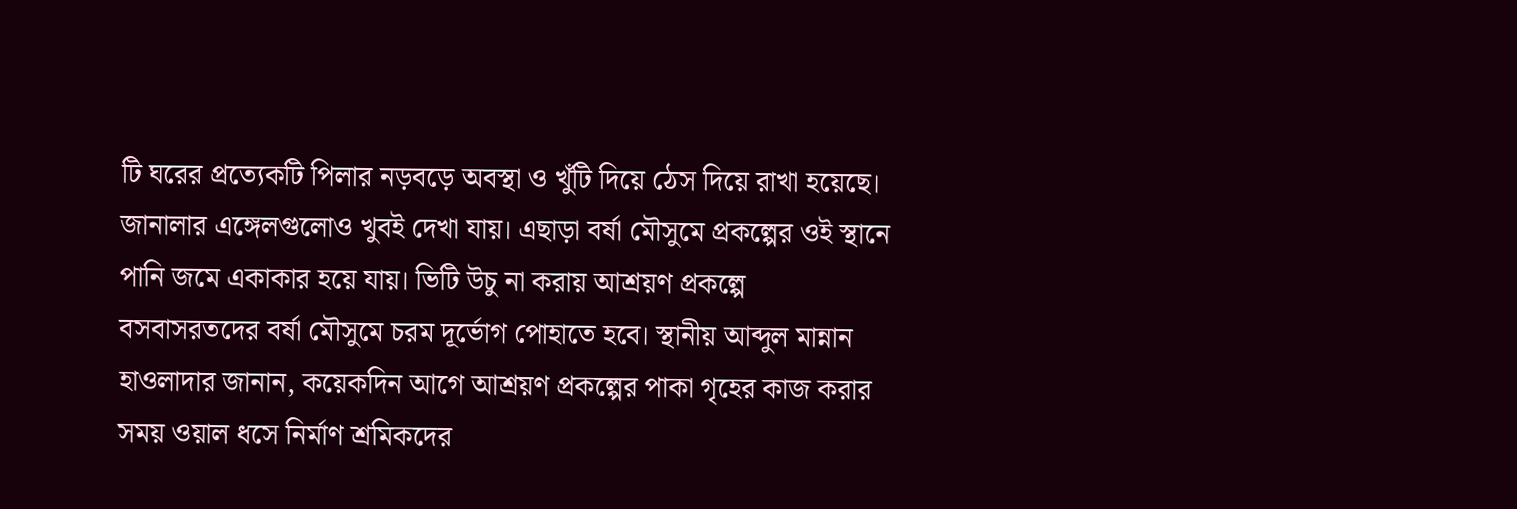টি ঘরের প্রত্যেকটি পিলার নড়বড়ে অবস্থা ও খুঁটি দিয়ে ঠেস দিয়ে রাখা হয়েছে। জানালার এঙ্গেলগুলোও খুবই দেখা যায়। এছাড়া বর্ষা মৌসুমে প্রকল্পের ওই স্থানে পানি জমে একাকার হয়ে যায়। ভিটি উচু না করায় আশ্রয়ণ প্রকল্পে বসবাসরতদের বর্ষা মৌসুমে চরম দূর্ভোগ পোহাতে হবে। স্থানীয় আব্দুল মান্নান হাওলাদার জানান, কয়েকদিন আগে আশ্রয়ণ প্রকল্পের পাকা গৃহের কাজ করার সময় ওয়াল ধসে নির্মাণ শ্রমিকদের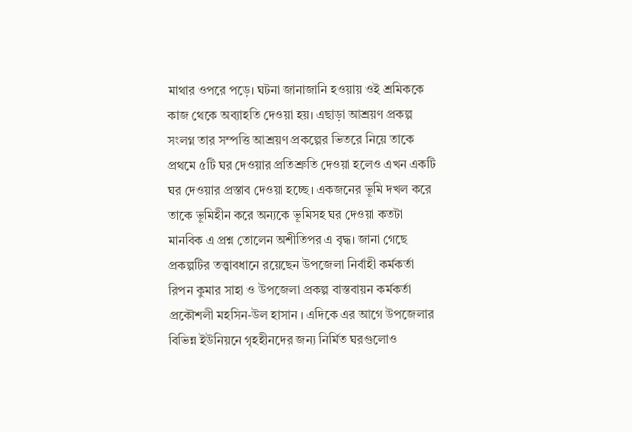মাথার ওপরে পড়ে। ঘটনা জানাজানি হওয়ায় ওই শ্রমিককে কাজ থেকে অব্যাহতি দেওয়া হয়। এছাড়া আশ্রয়ণ প্রকল্প সংলগ্ন তার সম্পত্তি আশ্রয়ণ প্রকল্পের ভিতরে নিয়ে তাকে প্রথমে ৫টি ঘর দেওয়ার প্রতিশ্রুতি দেওয়া হলেও এখন একটি ঘর দেওয়ার প্রস্তাব দেওয়া হচ্ছে। একজনের ভূমি দখল করে তাকে ভূমিহীন করে অন্যকে ভূমিসহ ঘর দেওয়া কতটা মানবিক এ প্রশ্ন তোলেন অশীতিপর এ বৃদ্ধ। জানা গেছে প্রকল্পটির তত্ত্বাবধানে রয়েছেন উপজেলা নির্বাহী কর্মকর্তা রিপন কুমার সাহা ও উপজেলা প্রকল্প বাস্তবায়ন কর্মকর্তা প্রকৌশলী মহসিন-উল হাসান । এদিকে এর আগে উপজেলার বিভিন্ন ইউনিয়নে গৃহহীনদের জন্য নির্মিত ঘরগুলোও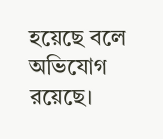হয়েছে বলে অভিযোগ রয়েছে।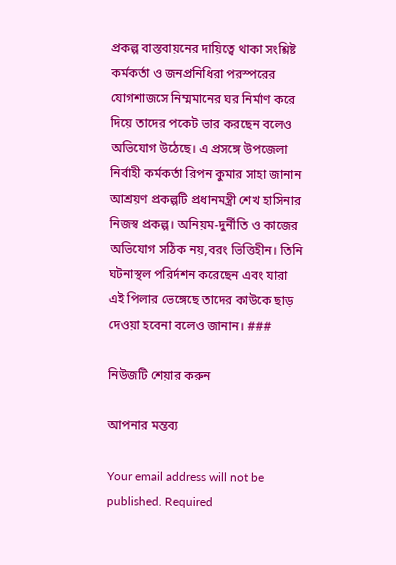প্রকল্প বাস্তবায়নের দায়িত্বে থাকা সংশ্লিষ্ট কর্মকর্তা ও জনপ্রনিধিরা পরস্পরের যোগশাজসে নিম্মমানের ঘর নির্মাণ করে দিয়ে তাদের পকেট ভার করছেন বলেও অভিযোগ উঠেছে। এ প্রসঙ্গে উপজেলা নির্বাহী কর্মকর্তা রিপন কুমার সাহা জানান আশ্রয়ণ প্রকল্পটি প্রধানমন্ত্রী শেখ হাসিনার নিজস্ব প্রকল্প। অনিয়ম-দুর্নীতি ও কাজের অভিযোগ সঠিক নয়,বরং ভিত্তিহীন। তিনি ঘটনাস্থল পরির্দশন করেছেন এবং যারা এই পিলার ভেঙ্গেছে তাদের কাউকে ছাড় দেওয়া হবেনা বলেও জানান। ###

নিউজটি শেয়ার করুন

আপনার মন্তব্য

Your email address will not be published. Required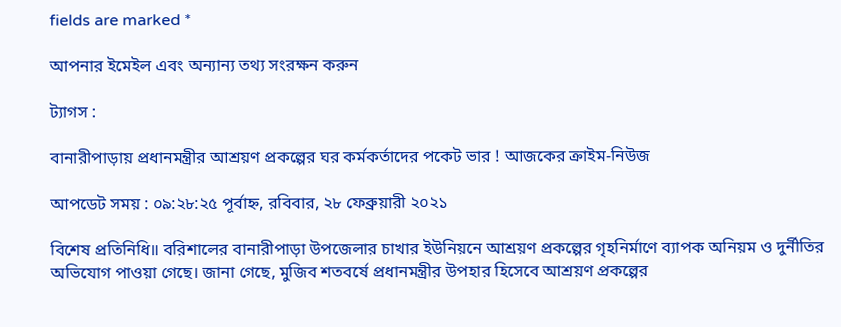fields are marked *

আপনার ইমেইল এবং অন্যান্য তথ্য সংরক্ষন করুন

ট্যাগস :

বানারীপাড়ায় প্রধানমন্ত্রীর আশ্রয়ণ প্রকল্পের ঘর কর্মকর্তাদের পকেট ভার ! আজকের ক্রাইম-নিউজ

আপডেট সময় : ০৯:২৮:২৫ পূর্বাহ্ন, রবিবার, ২৮ ফেব্রুয়ারী ২০২১

বিশেষ প্রতিনিধি॥ বরিশালের বানারীপাড়া উপজেলার চাখার ইউনিয়নে আশ্রয়ণ প্রকল্পের গৃহনির্মাণে ব্যাপক অনিয়ম ও দুর্নীতির অভিযোগ পাওয়া গেছে। জানা গেছে, মুজিব শতবর্ষে প্রধানমন্ত্রীর উপহার হিসেবে আশ্রয়ণ প্রকল্পের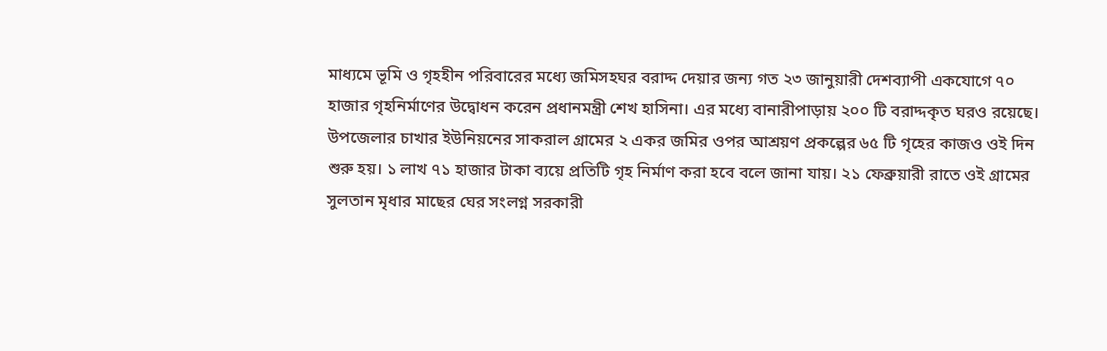মাধ্যমে ভূমি ও গৃহহীন পরিবারের মধ্যে জমিসহঘর বরাদ্দ দেয়ার জন্য গত ২৩ জানুয়ারী দেশব্যাপী একযোগে ৭০ হাজার গৃহনির্মাণের উদ্বোধন করেন প্রধানমন্ত্রী শেখ হাসিনা। এর মধ্যে বানারীপাড়ায় ২০০ টি বরাদ্দকৃত ঘরও রয়েছে। উপজেলার চাখার ইউনিয়নের সাকরাল গ্রামের ২ একর জমির ওপর আশ্রয়ণ প্রকল্পের ৬৫ টি গৃহের কাজও ওই দিন শুরু হয়। ১ লাখ ৭১ হাজার টাকা ব্যয়ে প্রতিটি গৃহ নির্মাণ করা হবে বলে জানা যায়। ২১ ফেব্রুয়ারী রাতে ওই গ্রামের সুলতান মৃধার মাছের ঘের সংলগ্ন সরকারী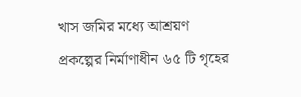খাস জমির মধ্যে আশ্রয়ণ প্রকল্পের নির্মাণাধীন ৬৫ টি গৃহের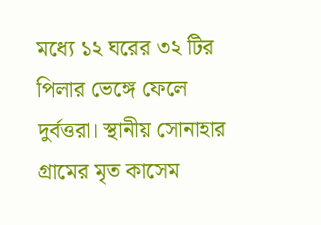মধ্যে ১২ ঘরের ৩২ টির পিলার ভেঙ্গে ফেলে দুর্বত্তরা। স্থানীয় সোনাহার গ্রামের মৃত কাসেম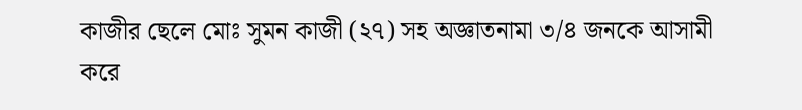কাজীর ছেলে মোঃ সুমন কাজী (২৭) সহ অজ্ঞাতনামা ৩/৪ জনকে আসামী করে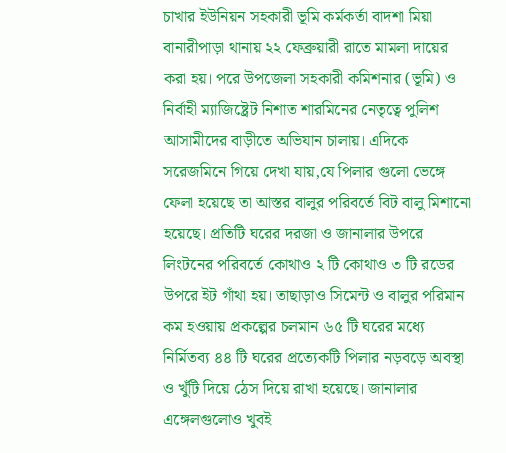চাখার ইউনিয়ন সহকারী ভূমি কর্মকর্তা বাদশা মিয়া বানারীপাড়া থানায় ২২ ফেব্রুয়ারী রাতে মামলা দায়ের করা হয়। পরে উপজেলা সহকারী কমিশনার (ভূমি) ও নির্বাহী ম্যাজিষ্ট্রেট নিশাত শারমিনের নেতৃত্বে পুলিশ আসামীদের বাড়ীতে অভিযান চালায়। এদিকে সরেজমিনে গিয়ে দেখা যায়,যে পিলার গুলো ভেঙ্গে ফেলা হয়েছে তা আস্তর বালুর পরিবর্তে বিট বালু মিশানো হয়েছে। প্রতিটি ঘরের দরজা ও জানালার উপরে লিংটনের পরিবর্তে কোথাও ২ টি কোথাও ৩ টি রডের উপরে ইট গাঁথা হয়। তাছাড়াও সিমেন্ট ও বালুর পরিমান কম হওয়ায় প্রকল্পের চলমান ৬৫ টি ঘরের মধ্যে নির্মিতব্য ৪৪ টি ঘরের প্রত্যেকটি পিলার নড়বড়ে অবস্থা ও খুঁটি দিয়ে ঠেস দিয়ে রাখা হয়েছে। জানালার এঙ্গেলগুলোও খুবই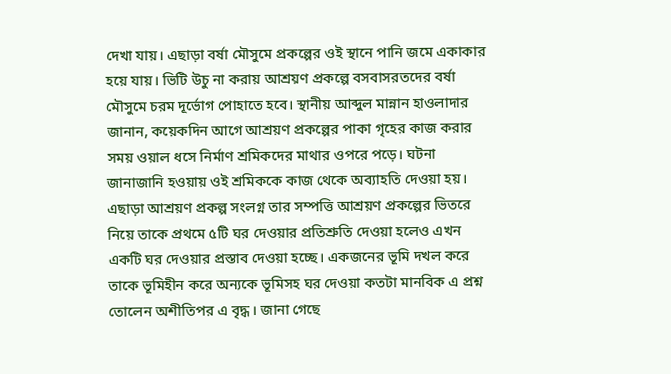দেখা যায়। এছাড়া বর্ষা মৌসুমে প্রকল্পের ওই স্থানে পানি জমে একাকার হয়ে যায়। ভিটি উচু না করায় আশ্রয়ণ প্রকল্পে বসবাসরতদের বর্ষা মৌসুমে চরম দূর্ভোগ পোহাতে হবে। স্থানীয় আব্দুল মান্নান হাওলাদার জানান, কয়েকদিন আগে আশ্রয়ণ প্রকল্পের পাকা গৃহের কাজ করার সময় ওয়াল ধসে নির্মাণ শ্রমিকদের মাথার ওপরে পড়ে। ঘটনা জানাজানি হওয়ায় ওই শ্রমিককে কাজ থেকে অব্যাহতি দেওয়া হয়। এছাড়া আশ্রয়ণ প্রকল্প সংলগ্ন তার সম্পত্তি আশ্রয়ণ প্রকল্পের ভিতরে নিয়ে তাকে প্রথমে ৫টি ঘর দেওয়ার প্রতিশ্রুতি দেওয়া হলেও এখন একটি ঘর দেওয়ার প্রস্তাব দেওয়া হচ্ছে। একজনের ভূমি দখল করে তাকে ভূমিহীন করে অন্যকে ভূমিসহ ঘর দেওয়া কতটা মানবিক এ প্রশ্ন তোলেন অশীতিপর এ বৃদ্ধ। জানা গেছে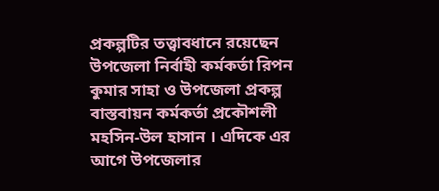প্রকল্পটির তত্ত্বাবধানে রয়েছেন উপজেলা নির্বাহী কর্মকর্তা রিপন কুমার সাহা ও উপজেলা প্রকল্প বাস্তবায়ন কর্মকর্তা প্রকৌশলী মহসিন-উল হাসান । এদিকে এর আগে উপজেলার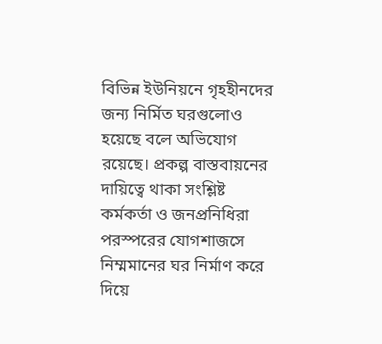বিভিন্ন ইউনিয়নে গৃহহীনদের জন্য নির্মিত ঘরগুলোও হয়েছে বলে অভিযোগ রয়েছে। প্রকল্প বাস্তবায়নের দায়িত্বে থাকা সংশ্লিষ্ট কর্মকর্তা ও জনপ্রনিধিরা পরস্পরের যোগশাজসে নিম্মমানের ঘর নির্মাণ করে দিয়ে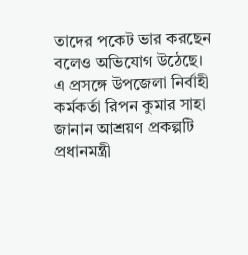তাদের পকেট ভার করছেন বলেও অভিযোগ উঠেছে। এ প্রসঙ্গে উপজেলা নির্বাহী কর্মকর্তা রিপন কুমার সাহা জানান আশ্রয়ণ প্রকল্পটি প্রধানমন্ত্রী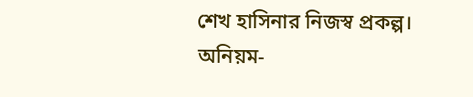শেখ হাসিনার নিজস্ব প্রকল্প। অনিয়ম-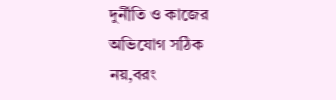দুর্নীতি ও কাজের অভিযোগ সঠিক নয়,বরং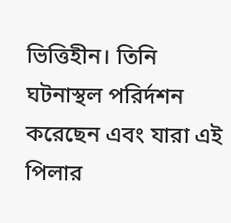ভিত্তিহীন। তিনি ঘটনাস্থল পরির্দশন করেছেন এবং যারা এই পিলার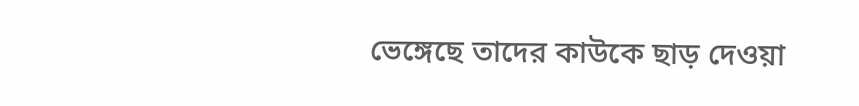ভেঙ্গেছে তাদের কাউকে ছাড় দেওয়া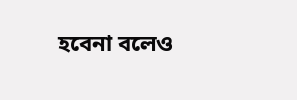হবেনা বলেও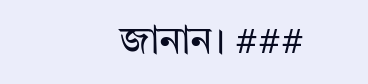জানান। ###